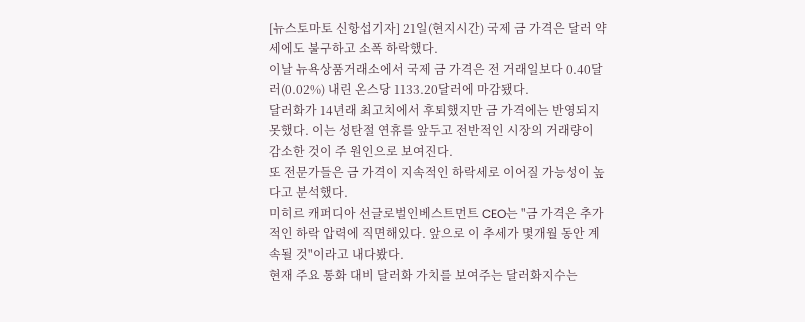[뉴스토마토 신항섭기자] 21일(현지시간) 국제 금 가격은 달러 약세에도 불구하고 소폭 하락했다.
이날 뉴욕상품거래소에서 국제 금 가격은 전 거래일보다 0.40달러(0.02%) 내린 온스당 1133.20달러에 마감됐다.
달러화가 14년래 최고치에서 후퇴했지만 금 가격에는 반영되지 못했다. 이는 성탄절 연휴를 앞두고 전반적인 시장의 거래량이 감소한 것이 주 원인으로 보여진다.
또 전문가들은 금 가격이 지속적인 하락세로 이어질 가능성이 높다고 분석했다.
미히르 캐퍼디아 선글로벌인베스트먼트 CEO는 "금 가격은 추가적인 하락 압력에 직면해있다. 앞으로 이 추세가 몇개월 동안 계속될 것"이라고 내다봤다.
현재 주요 통화 대비 달러화 가치를 보여주는 달러화지수는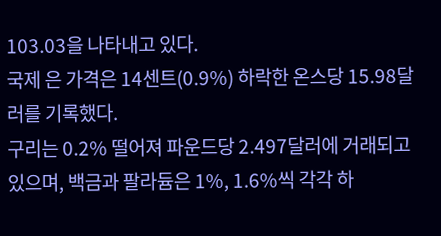103.03을 나타내고 있다.
국제 은 가격은 14센트(0.9%) 하락한 온스당 15.98달러를 기록했다.
구리는 0.2% 떨어져 파운드당 2.497달러에 거래되고 있으며, 백금과 팔라듐은 1%, 1.6%씩 각각 하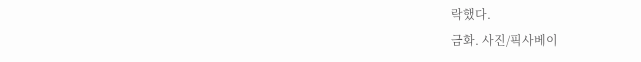락했다.
금화. 사진/픽사베이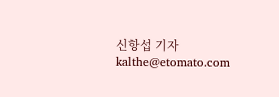신항섭 기자 kalthe@etomato.com